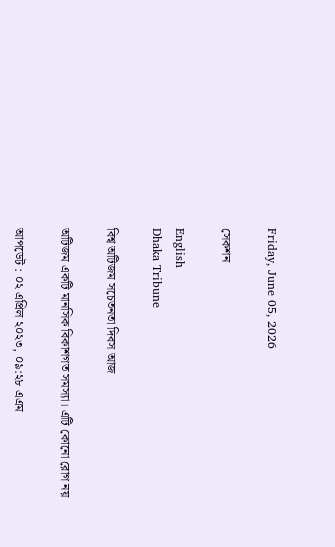Friday, June 05, 2026

সেকশন

English
Dhaka Tribune

বিশ্ব অটিজম সচেতনতা দিবস আজ

অটিজম একটি মানসিক বিকাশগত সমস্যা। এটি কোনো রোগ নয়

আপডেট : ০২ এপ্রিল ২০২৩, ০৯:২৮ এএম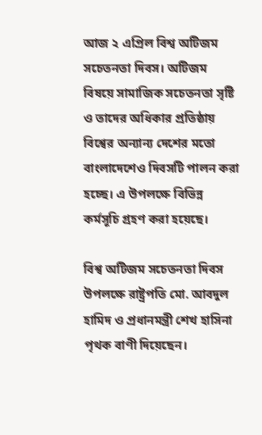আজ ২ এপ্রিল বিশ্ব অটিজম সচেতনতা দিবস। অটিজম বিষয়ে সামাজিক সচেতনতা সৃষ্টি ও তাদের অধিকার প্রতিষ্ঠায় বিশ্বের অন্যান্য দেশের মতো বাংলাদেশেও দিবসটি পালন করা হচ্ছে। এ উপলক্ষে বিভিন্ন কর্মসূচি গ্রহণ করা হয়েছে।

বিশ্ব অটিজম সচেতনতা দিবস উপলক্ষে রাষ্ট্রপতি মো. আবদুল হামিদ ও প্রধানমন্ত্রী শেখ হাসিনা পৃথক বাণী দিয়েছেন।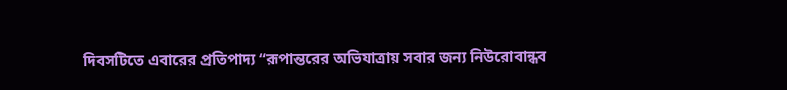দিবসটিতে এবারের প্রতিপাদ্য “রূপান্তরের অভিযাত্রায় সবার জন্য নিউরোবান্ধব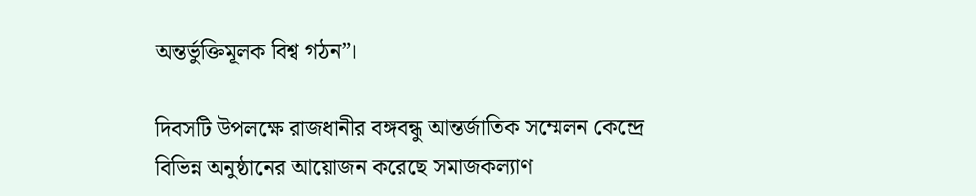অন্তর্ভুক্তিমূলক বিশ্ব গঠন”।

দিবসটি উপলক্ষে রাজধানীর বঙ্গবন্ধু আন্তর্জাতিক সম্মেলন কেন্দ্রে বিভিন্ন অনুষ্ঠানের আয়োজন করেছে সমাজকল্যাণ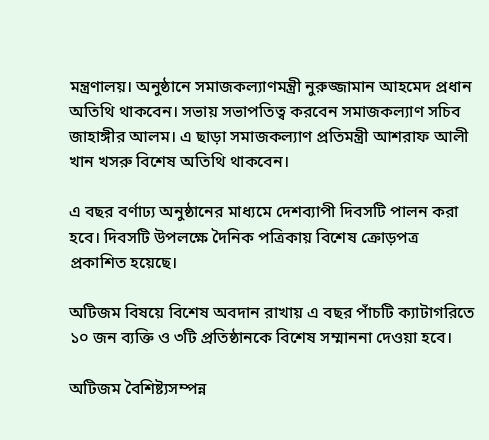মন্ত্রণালয়। অনুষ্ঠানে সমাজকল্যাণমন্ত্রী নুরুজ্জামান আহমেদ প্রধান অতিথি থাকবেন। সভায় সভাপতিত্ব করবেন সমাজকল্যাণ সচিব জাহাঙ্গীর আলম। এ ছাড়া সমাজকল্যাণ প্রতিমন্ত্রী আশরাফ আলী খান খসরু বিশেষ অতিথি থাকবেন।

এ বছর বর্ণাঢ্য অনুষ্ঠানের মাধ্যমে দেশব্যাপী দিবসটি পালন করা হবে। দিবসটি উপলক্ষে দৈনিক পত্রিকায় বিশেষ ক্রোড়পত্র প্রকাশিত হয়েছে।

অটিজম বিষয়ে বিশেষ অবদান রাখায় এ বছর পাঁচটি ক্যাটাগরিতে ১০ জন ব্যক্তি ও ৩টি প্রতিষ্ঠানকে বিশেষ সম্মাননা দেওয়া হবে।

অটিজম বৈশিষ্ট্যসম্পন্ন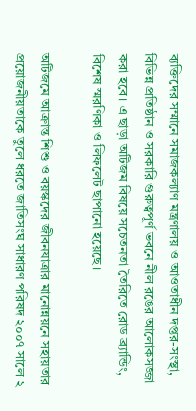ব্যক্তিদের সম্মানে সমাজকল্যাণ মন্ত্রণালয় ও আওতাধীন দপ্তর-সংস্থা, বিভিন্ন প্রতিষ্ঠান ও সরকারি গুরুত্বপূর্ণ ভবনে নীল রঙের আলোকসজ্জা করা হবে। এ ছাড়া অটিজম বিষয়ে সচেতনতা তৈরিতে রোড ব্র্যান্ডিং, বিশেষ স্মরণিকা ও লিফলেট ছাপানো হয়েছে।

অটিজমে আক্রান্ত শিশু ও বয়স্কদের জীবনযাত্রার মানোন্নয়নে সহায়তার প্রয়োজনীয়তাকে তুলে ধরতে জাতিসংঘ সাধারণ পরিষদ ২০০৭ সালে ২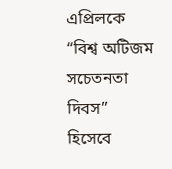এপ্রিলকে “বিশ্ব অটিজম সচেতনতা দিবস” হিসেবে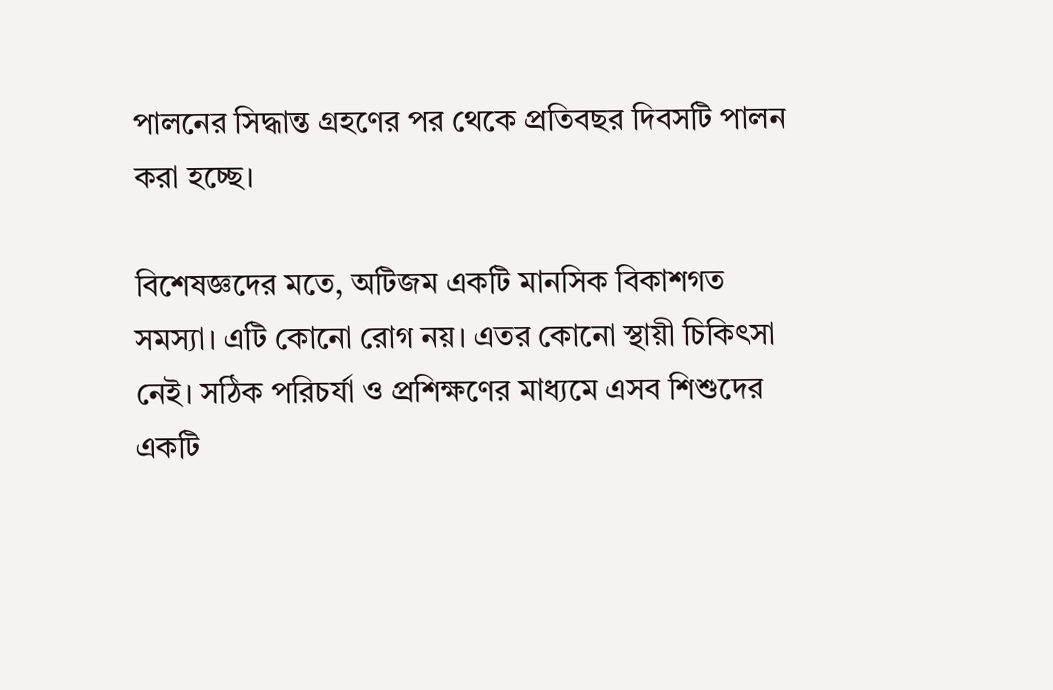পালনের সিদ্ধান্ত গ্রহণের পর থেকে প্রতিবছর দিবসটি পালন করা হচ্ছে।

বিশেষজ্ঞদের মতে, অটিজম একটি মানসিক বিকাশগত সমস্যা। এটি কোনো রোগ নয়। এতর কোনো স্থায়ী চিকিৎসা নেই। সঠিক পরিচর্যা ও প্রশিক্ষণের মাধ্যমে এসব শিশুদের একটি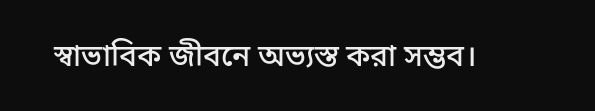স্বাভাবিক জীবনে অভ্যস্ত করা সম্ভব।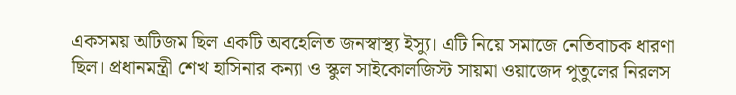একসময় অটিজম ছিল একটি অবহেলিত জনস্বাস্থ্য ইস্যু। এটি নিয়ে সমাজে নেতিবাচক ধারণা ছিল। প্রধানমন্ত্রী শেখ হাসিনার কন্যা ও স্কুল সাইকোলজিস্ট সায়মা ওয়াজেদ পুতুলের নিরলস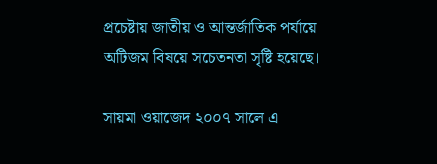প্রচেষ্টায় জাতীয় ও আন্তর্জাতিক পর্যায়ে অটিজম বিষয়ে সচেতনতা সৃষ্টি হয়েছে।

সায়মা ওয়াজেদ ২০০৭ সালে এ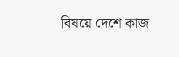বিষয়ে দেশে কাজ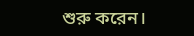শুরু করেন।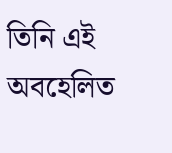তিনি এই অবহেলিত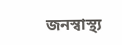জনস্বাস্থ্য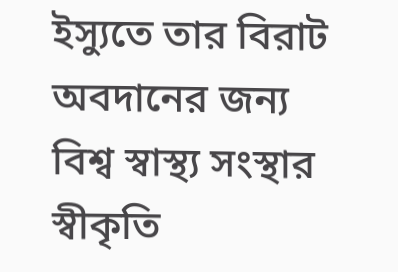ইস্যুতে তার বিরাট অবদানের জন্য বিশ্ব স্বাস্থ্য সংস্থার স্বীকৃতি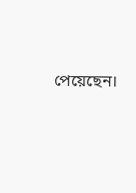পেয়েছেন।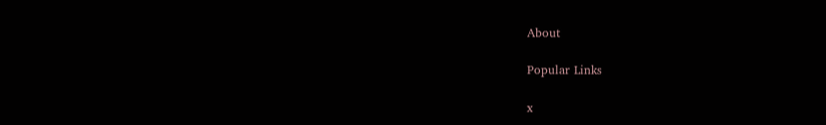About

Popular Links

x